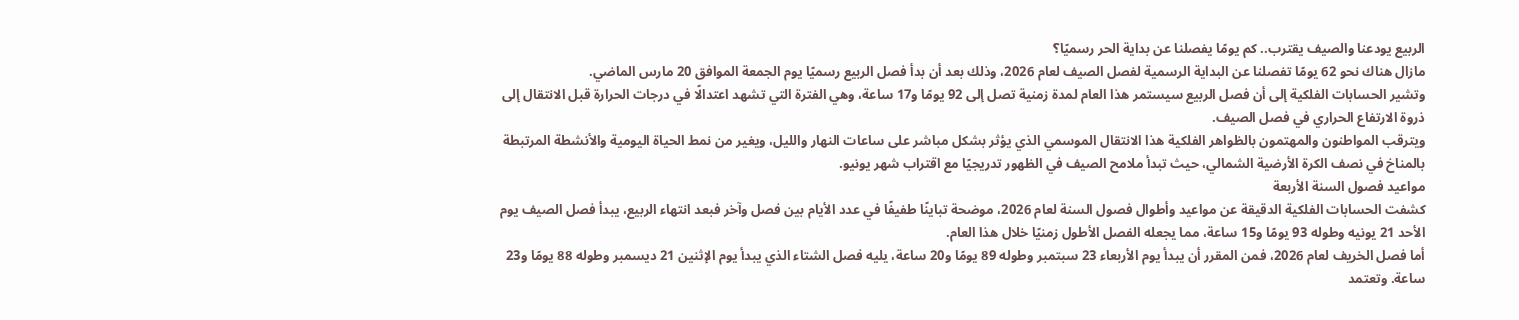الربيع يودعنا والصيف يقترب.. كم يومًا يفصلنا عن بداية الحر رسميًا؟
مازال هناك نحو 62 يومًا تفصلنا عن البداية الرسمية لفصل الصيف لعام 2026، وذلك بعد أن بدأ فصل الربيع رسميًا يوم الجمعة الموافق 20 مارس الماضي.
وتشير الحسابات الفلكية إلى أن فصل الربيع سيستمر هذا العام لمدة زمنية تصل إلى 92 يومًا و17 ساعة، وهي الفترة التي تشهد اعتدالًا في درجات الحرارة قبل الانتقال إلى ذروة الارتفاع الحراري في فصل الصيف.
ويترقب المواطنون والمهتمون بالظواهر الفلكية هذا الانتقال الموسمي الذي يؤثر بشكل مباشر على ساعات النهار والليل، ويغير من نمط الحياة اليومية والأنشطة المرتبطة بالمناخ في نصف الكرة الأرضية الشمالي، حيث تبدأ ملامح الصيف في الظهور تدريجيًا مع اقتراب شهر يونيو.
مواعيد فصول السنة الأربعة
كشفت الحسابات الفلكية الدقيقة عن مواعيد وأطوال فصول السنة لعام 2026، موضحة تباينًا طفيفًا في عدد الأيام بين فصل وآخر فبعد انتهاء الربيع، يبدأ فصل الصيف يوم الأحد 21 يونيه وطوله 93 يومًا و15 ساعة، مما يجعله الفصل الأطول زمنيًا خلال هذا العام.
أما فصل الخريف لعام 2026، فمن المقرر أن يبدأ يوم الأربعاء 23 سبتمبر وطوله 89 يومًا و20 ساعة، يليه فصل الشتاء الذي يبدأ يوم الإثنين 21 ديسمبر وطوله 88 يومًا و23 ساعة. وتعتمد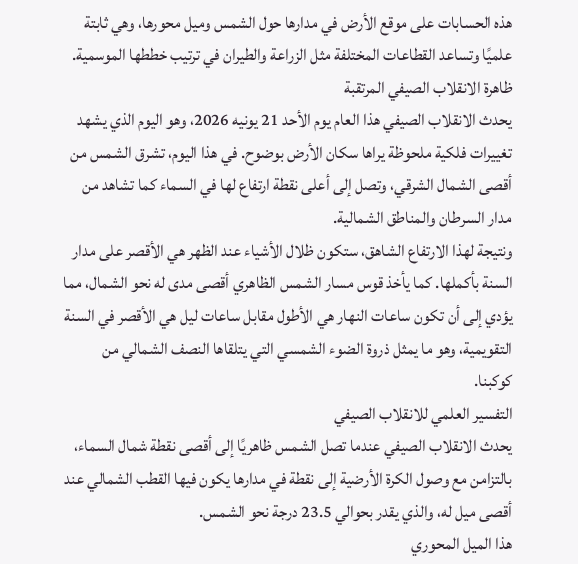هذه الحسابات على موقع الأرض في مدارها حول الشمس وميل محورها، وهي ثابتة علميًا وتساعد القطاعات المختلفة مثل الزراعة والطيران في ترتيب خططها الموسمية.
ظاهرة الانقلاب الصيفي المرتقبة
يحدث الانقلاب الصيفي هذا العام يوم الأحد 21 يونيه 2026، وهو اليوم الذي يشهد تغييرات فلكية ملحوظة يراها سكان الأرض بوضوح. في هذا اليوم، تشرق الشمس من أقصى الشمال الشرقي، وتصل إلى أعلى نقطة ارتفاع لها في السماء كما تشاهد من مدار السرطان والمناطق الشمالية.
ونتيجة لهذا الارتفاع الشاهق، ستكون ظلال الأشياء عند الظهر هي الأقصر على مدار السنة بأكملها. كما يأخذ قوس مسار الشمس الظاهري أقصى مدى له نحو الشمال، مما يؤدي إلى أن تكون ساعات النهار هي الأطول مقابل ساعات ليل هي الأقصر في السنة التقويمية، وهو ما يمثل ذروة الضوء الشمسي التي يتلقاها النصف الشمالي من كوكبنا.
التفسير العلمي للانقلاب الصيفي
يحدث الانقلاب الصيفي عندما تصل الشمس ظاهريًا إلى أقصى نقطة شمال السماء، بالتزامن مع وصول الكرة الأرضية إلى نقطة في مدارها يكون فيها القطب الشمالي عند أقصى ميل له، والذي يقدر بحوالي 23.5 درجة نحو الشمس.
هذا الميل المحوري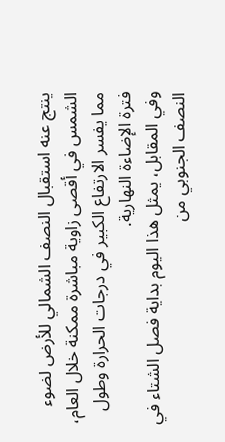ينتج عنه استقبال النصف الشمالي للأرض لضوء الشمس في أقصى زاوية مباشرة ممكنة خلال العام، مما يفسر الارتفاع الكبير في درجات الحرارة وطول فترة الإضاءة النهارية.
وفي المقابل، يمثل هذا اليوم بداية فصل الشتاء في النصف الجنوبي من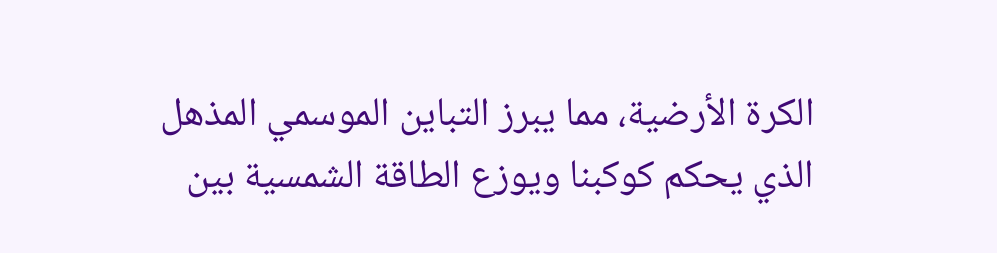الكرة الأرضية، مما يبرز التباين الموسمي المذهل الذي يحكم كوكبنا ويوزع الطاقة الشمسية بين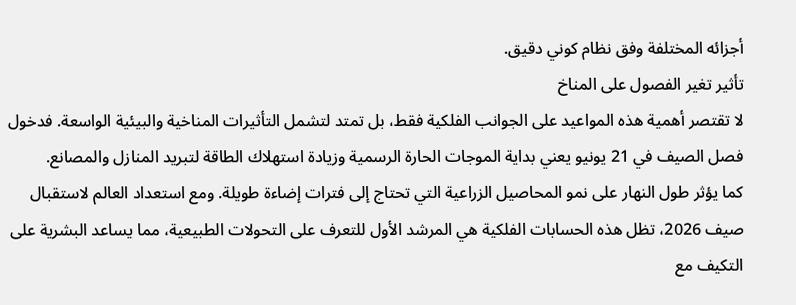أجزائه المختلفة وفق نظام كوني دقيق.
تأثير تغير الفصول على المناخ
لا تقتصر أهمية هذه المواعيد على الجوانب الفلكية فقط، بل تمتد لتشمل التأثيرات المناخية والبيئية الواسعة. فدخول فصل الصيف في 21 يونيو يعني بداية الموجات الحارة الرسمية وزيادة استهلاك الطاقة لتبريد المنازل والمصانع.
كما يؤثر طول النهار على نمو المحاصيل الزراعية التي تحتاج إلى فترات إضاءة طويلة. ومع استعداد العالم لاستقبال صيف 2026، تظل هذه الحسابات الفلكية هي المرشد الأول للتعرف على التحولات الطبيعية، مما يساعد البشرية على التكيف مع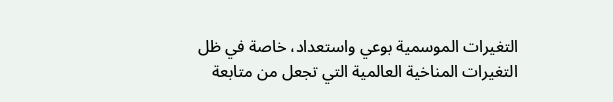التغيرات الموسمية بوعي واستعداد، خاصة في ظل التغيرات المناخية العالمية التي تجعل من متابعة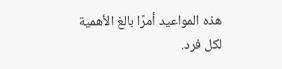هذه المواعيد أمرًا بالغ الأهمية لكل فرد.